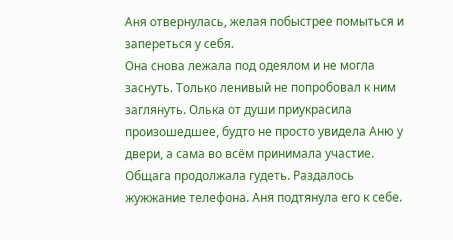Аня отвернулась, желая побыстрее помыться и запереться у себя.
Она снова лежала под одеялом и не могла заснуть. Только ленивый не попробовал к ним заглянуть. Олька от души приукрасила произошедшее, будто не просто увидела Аню у двери, а сама во всём принимала участие. Общага продолжала гудеть. Раздалось жужжание телефона. Аня подтянула его к себе.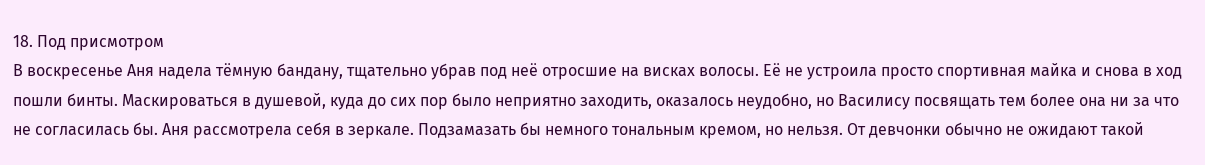18. Под присмотром
В воскресенье Аня надела тёмную бандану, тщательно убрав под неё отросшие на висках волосы. Её не устроила просто спортивная майка и снова в ход пошли бинты. Маскироваться в душевой, куда до сих пор было неприятно заходить, оказалось неудобно, но Василису посвящать тем более она ни за что не согласилась бы. Аня рассмотрела себя в зеркале. Подзамазать бы немного тональным кремом, но нельзя. От девчонки обычно не ожидают такой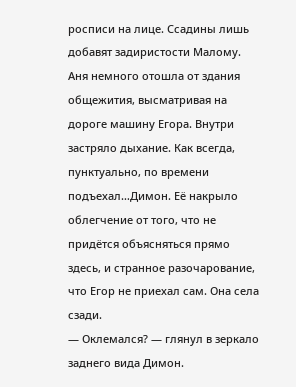росписи на лице. Ссадины лишь добавят задиристости Малому.
Аня немного отошла от здания общежития, высматривая на дороге машину Егора. Внутри застряло дыхание. Как всегда, пунктуально, по времени подъехал…Димон. Её накрыло облегчение от того, что не придётся объясняться прямо здесь, и странное разочарование, что Егор не приехал сам. Она села сзади.
— Оклемался? — глянул в зеркало заднего вида Димон.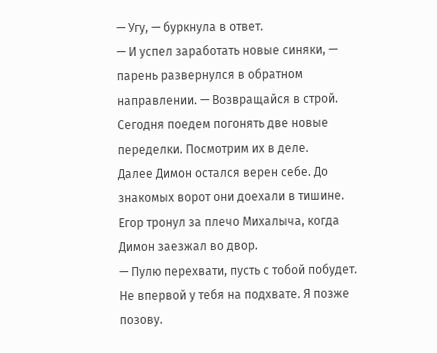— Угу, — буркнула в ответ.
— И успел заработать новые синяки, — парень развернулся в обратном направлении. — Возвращайся в строй. Сегодня поедем погонять две новые переделки. Посмотрим их в деле.
Далее Димон остался верен себе. До знакомых ворот они доехали в тишине.
Егор тронул за плечо Михалыча, когда Димон заезжал во двор.
— Пулю перехвати, пусть с тобой побудет. Не впервой у тебя на подхвате. Я позже позову.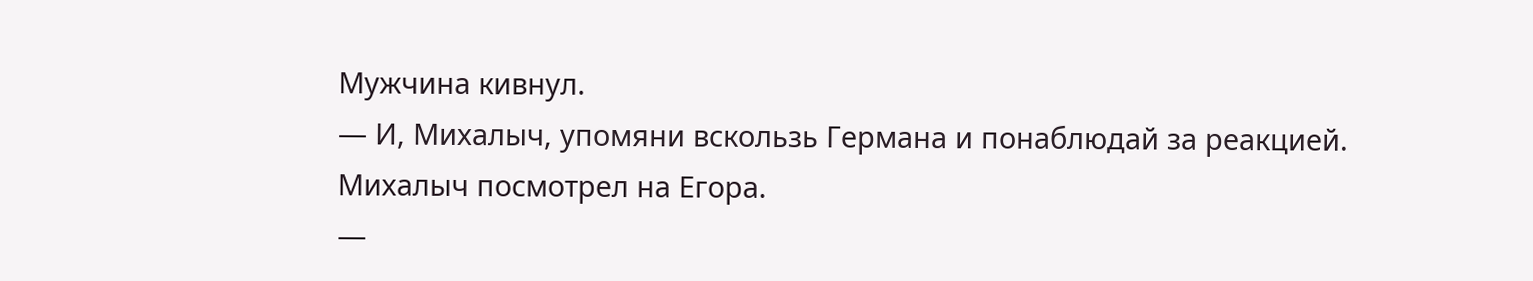Мужчина кивнул.
— И, Михалыч, упомяни вскользь Германа и понаблюдай за реакцией.
Михалыч посмотрел на Егора.
—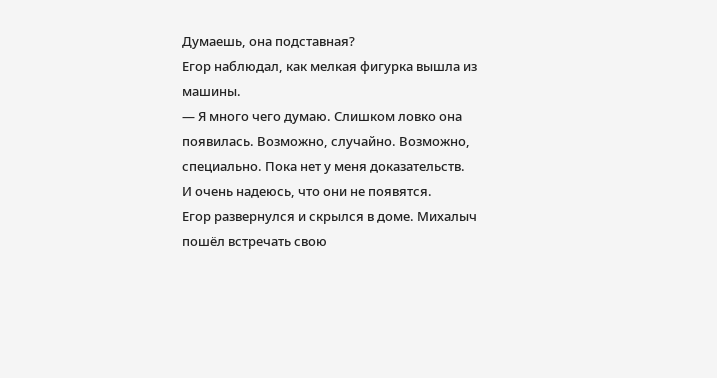Думаешь, она подставная?
Егор наблюдал, как мелкая фигурка вышла из машины.
— Я много чего думаю. Слишком ловко она появилась. Возможно, случайно. Возможно, специально. Пока нет у меня доказательств. И очень надеюсь, что они не появятся.
Егор развернулся и скрылся в доме. Михалыч пошёл встречать свою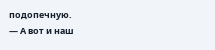подопечную.
— А вот и наш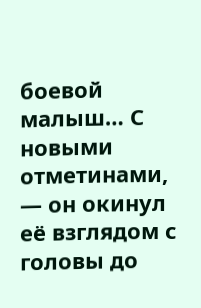боевой малыш… С новыми отметинами, — он окинул её взглядом с головы до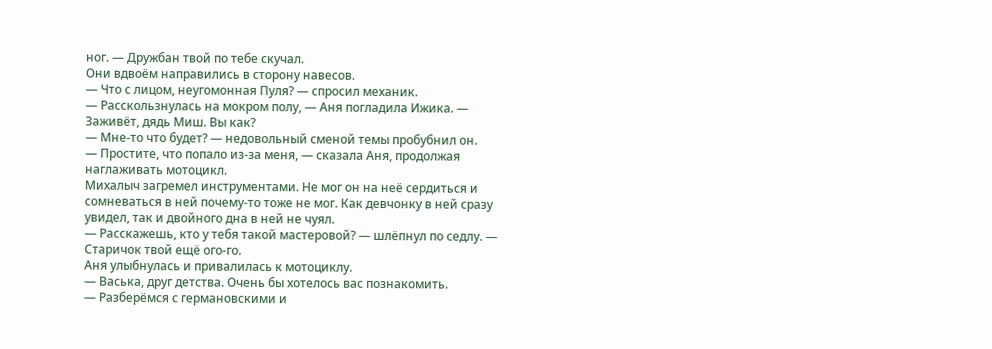ног. — Дружбан твой по тебе скучал.
Они вдвоём направились в сторону навесов.
— Что с лицом, неугомонная Пуля? — спросил механик.
— Расскользнулась на мокром полу, — Аня погладила Ижика. — Заживёт, дядь Миш. Вы как?
— Мне-то что будет? — недовольный сменой темы пробубнил он.
— Простите, что попало из-за меня, — сказала Аня, продолжая наглаживать мотоцикл.
Михалыч загремел инструментами. Не мог он на неё сердиться и сомневаться в ней почему-то тоже не мог. Как девчонку в ней сразу увидел, так и двойного дна в ней не чуял.
— Расскажешь, кто у тебя такой мастеровой? — шлёпнул по седлу. — Старичок твой ещё ого-го.
Аня улыбнулась и привалилась к мотоциклу.
— Васька, друг детства. Очень бы хотелось вас познакомить.
— Разберёмся с германовскими и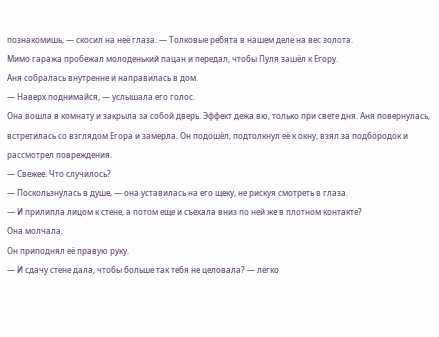познакомишь, — скосил на неё глаза. — Толковые ребята в нашем деле на вес золота.
Мимо гаража пробежал молоденький пацан и передал, чтобы Пуля зашёл к Егору.
Аня собралась внутренне и направилась в дом.
— Наверх поднимайся, — услышала его голос.
Она вошла в комнату и закрыла за собой дверь. Эффект дежа вю, только при свете дня. Аня повернулась, встретилась со взглядом Егора и замерла. Он подошёл, подтолкнул её к окну, взял за подбородок и рассмотрел повреждения.
— Свежее. Что случилось?
— Поскользнулась в душе, — она уставилась на его щеку, не рискуя смотреть в глаза.
— И прилипла лицом к стене, а потом еще и съехала вниз по ней же в плотном контакте?
Она молчала.
Он приподнял её правую руку.
— И сдачу стене дала, чтобы больше так тебя не целовала? — легко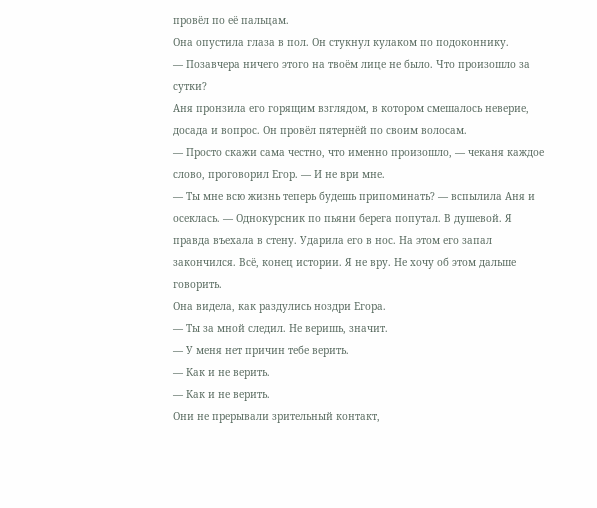провёл по её пальцам.
Она опустила глаза в пол. Он стукнул кулаком по подоконнику.
— Позавчера ничего этого на твоём лице не было. Что произошло за сутки?
Аня пронзила его горящим взглядом, в котором смешалось неверие, досада и вопрос. Он провёл пятернёй по своим волосам.
— Просто скажи сама честно, что именно произошло, — чеканя каждое слово, проговорил Егор. — И не ври мне.
— Ты мне всю жизнь теперь будешь припоминать? — вспылила Аня и осеклась. — Однокурсник по пьяни берега попутал. В душевой. Я правда въехала в стену. Ударила его в нос. На этом его запал закончился. Всё, конец истории. Я не вру. Не хочу об этом дальше говорить.
Она видела, как раздулись ноздри Егора.
— Ты за мной следил. Не веришь, значит.
— У меня нет причин тебе верить.
— Как и не верить.
— Как и не верить.
Они не прерывали зрительный контакт,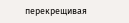перекрещивая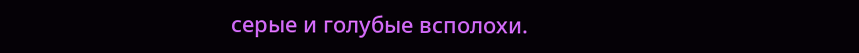серые и голубые всполохи.